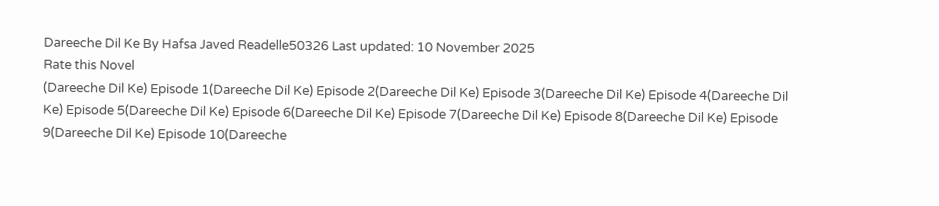Dareeche Dil Ke By Hafsa Javed Readelle50326 Last updated: 10 November 2025
Rate this Novel
(Dareeche Dil Ke) Episode 1(Dareeche Dil Ke) Episode 2(Dareeche Dil Ke) Episode 3(Dareeche Dil Ke) Episode 4(Dareeche Dil Ke) Episode 5(Dareeche Dil Ke) Episode 6(Dareeche Dil Ke) Episode 7(Dareeche Dil Ke) Episode 8(Dareeche Dil Ke) Episode 9(Dareeche Dil Ke) Episode 10(Dareeche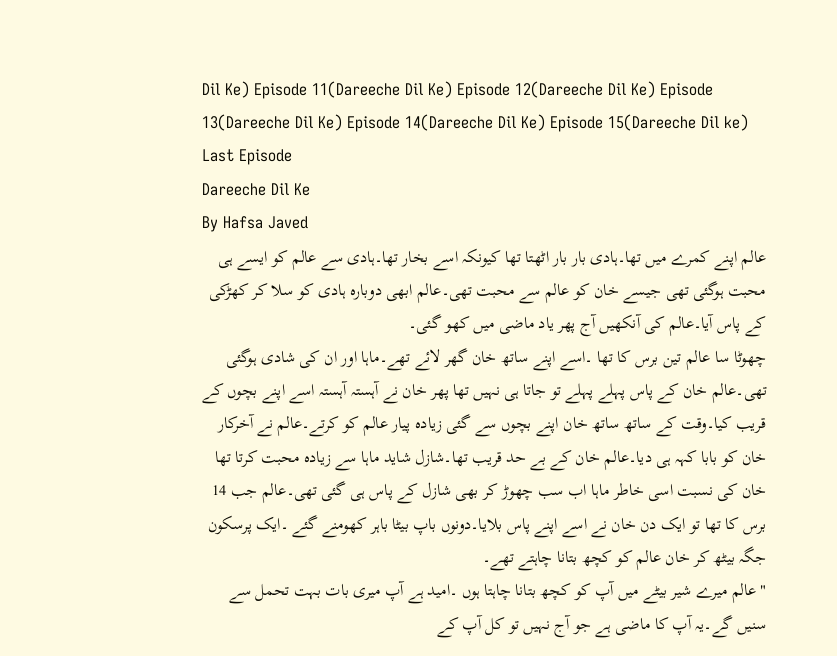Dil Ke) Episode 11(Dareeche Dil Ke) Episode 12(Dareeche Dil Ke) Episode 13(Dareeche Dil Ke) Episode 14(Dareeche Dil Ke) Episode 15(Dareeche Dil ke) Last Episode
Dareeche Dil Ke
By Hafsa Javed
عالم اپنے کمرے میں تھا۔ہادی بار بار اٹھتا تھا کیونکہ اسے بخار تھا۔ہادی سے عالم کو ایسے ہی محبت ہوگئی تھی جیسے خان کو عالم سے محبت تھی۔عالم ابھی دوبارہ ہادی کو سلا کر کھڑکی کے پاس آیا۔عالم کی آنکھیں آج پھر یاد ماضی میں کھو گئی۔
چھوٹا سا عالم تین برس کا تھا ۔اسے اپنے ساتھ خان گھر لائے تھے۔ماہا اور ان کی شادی ہوگئی تھی۔عالم خان کے پاس پہلے پہلے تو جاتا ہی نہیں تھا پھر خان نے آہستہ آہستہ اسے اپنے بچوں کے قریب کیا۔وقت کے ساتھ ساتھ خان اپنے بچوں سے گئی زیادہ پیار عالم کو کرتے۔عالم نے آخرکار خان کو بابا کہہ ہی دیا۔عالم خان کے بے حد قریب تھا۔شازل شاید ماہا سے زیادہ محبت کرتا تھا خان کی نسبت اسی خاطر ماہا اب سب چھوڑ کر بھی شازل کے پاس ہی گئی تھی۔عالم جب 14 برس کا تھا تو ایک دن خان نے اسے اپنے پاس بلایا۔دونوں باپ بیٹا باہر کھومنے گئے ۔ایک پرسکون جگہ بیٹھ کر خان عالم کو کچھ بتانا چاہتے تھے۔
"عالم میرے شیر بیٹے میں آپ کو کچھ بتانا چاہتا ہوں ۔امید ہے آپ میری بات بہت تحمل سے سنیں گے۔یہ آپ کا ماضی ہے جو آج نہیں تو کل آپ کے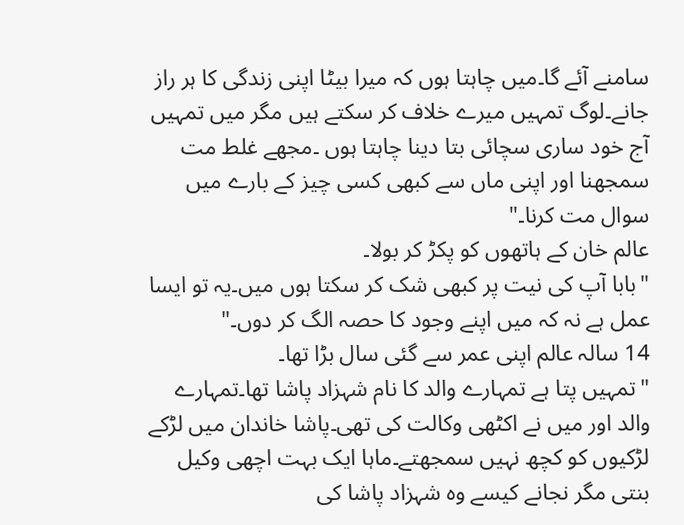سامنے آئے گا۔میں چاہتا ہوں کہ میرا بیٹا اپنی زندگی کا ہر راز جانے۔لوگ تمہیں میرے خلاف کر سکتے ہیں مگر میں تمہیں آج خود ساری سچائی بتا دینا چاہتا ہوں ۔مجھے غلط مت سمجھنا اور اپنی ماں سے کبھی کسی چیز کے بارے میں سوال مت کرنا۔"
عالم خان کے ہاتھوں کو پکڑ کر بولا۔
"بابا آپ کی نیت پر کبھی شک کر سکتا ہوں میں۔یہ تو ایسا عمل ہے نہ کہ میں اپنے وجود کا حصہ الگ کر دوں۔"
14 سالہ عالم اپنی عمر سے گئی سال بڑا تھا۔
"تمہیں پتا ہے تمہارے والد کا نام شہزاد پاشا تھا۔تمہارے والد اور میں نے اکٹھی وکالت کی تھی۔پاشا خاندان میں لڑکے لڑکیوں کو کچھ نہیں سمجھتے۔ماہا ایک بہت اچھی وکیل بنتی مگر نجانے کیسے وہ شہزاد پاشا کی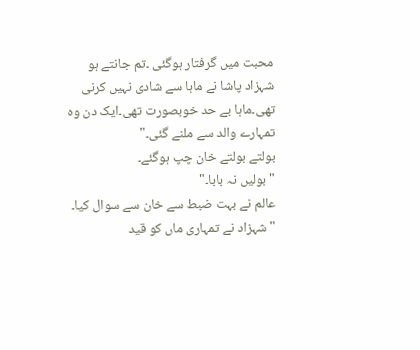محبت میں گرفتار ہوگئی ۔تم جانتے ہو شہزاد پاشا نے ماہا سے شادی نہیں کرنی تھی۔ماہا بے حد خوبصورت تھی۔ایک دن وہ تمہارے والد سے ملنے گئی۔"
بولتے بولتے خان چپ ہوگئے۔
"بولیں نہ بابا۔"
عالم نے بہت ضبط سے خان سے سوال کیا۔
"شہزاد نے تمہاری ماں کو قید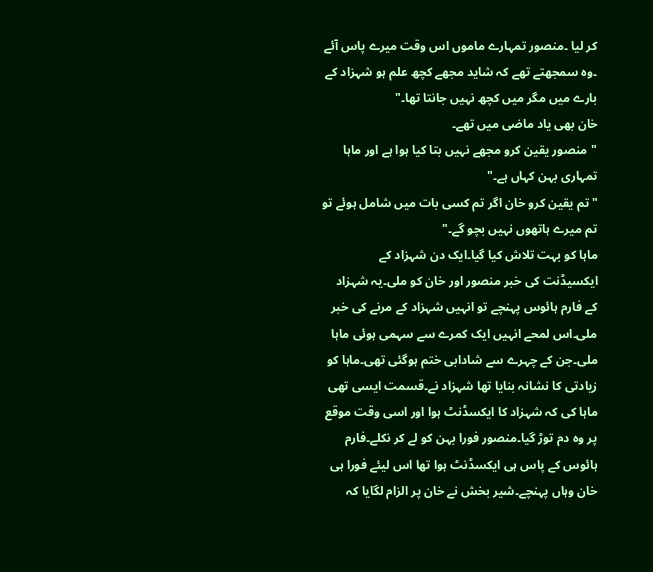کر لیا ۔منصور تمہارے ماموں اس وقت میرے پاس آئے ۔وہ سمجھتے تھے کہ شاید مجھے کچھ علم ہو شہزاد کے بارے میں مگر میں کچھ نہیں جانتا تھا۔"
خان بھی یاد ماضی میں تھے۔
"منصور یقین کرو مجھے نہیں بتا کیا ہوا ہے اور ماہا تمہاری بہن کہاں ہے۔"
"تم یقین کرو خان اگر تم کسی بات میں شامل ہوئے تو تم میرے ہاتھوں نہیں بچو گے۔"
ماہا کو بہت تلاش کیا گیا۔ایک دن شہزاد کے ایکسیڈنت کی خبر منصور اور خان کو ملی۔یہ شہزاد کے فارم ہائوس پہنچے تو انہیں شہزاد کے مرنے کی خبر ملی۔اس لمحے انہیں ایک کمرے سے سہمی ہوئی ماہا ملی۔جن کے چہرے سے شادابی ختم ہوگئی تھی۔ماہا کو زیادتی کا نشانہ بنایا تھا شہزاد نے۔قسمت ایسی تھی ماہا کی کہ شہزاد کا ایکسڈنٹ ہوا اور اسی وقت موقع پر وہ دم توڑ گیا۔منصور فورا بہن کو لے کر نکلے۔فارم ہائوس کے پاس ہی ایکسڈنٹ ہوا تھا اس لیئے فورا ہی خان وہاں پہنچے۔شیر بخش نے خان پر الزام لگایا کہ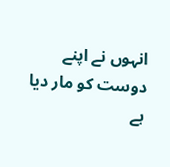انہوں نے اپنے دوست کو مار دیا ہے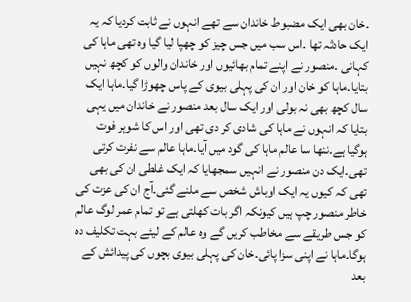۔خان بھی ایک مضبوط خاندان سے تھے انہوں نے ثابت کردیا کہ یہ ایک حادثہ تھا ۔اس سب میں جس چیز کو چھپا لیا گیا وہ تھی ماہا کی کہانی ۔منصور نے اپنے تمام بھائیوں اور خاندان والوں کو کچھ نہیں بتایا۔ماہا کو خان اور ان کی پہلی بیوی کے پاس چھوڑا گیا۔ماہا ایک سال کچھ بھی نہ بولی اور ایک سال بعد منصور نے خاندان میں یہی بتایا کہ انہوں نے ماہا کی شادی کر دی تھی اور اس کا شوہر فوت ہوگیا ہے۔ننھا سا عالم ماہا کی گود میں آیا۔ماہا عالم سے نفرت کرتی تھی۔ایک دن منصور نے انہیں سمجھایا کہ ایک غلطی ان کی بھی تھی کہ کیوں یہ ایک اوباش شخص سے ملنے گئی۔آج ان کی عزت کی خاطر منصور چپ ہیں کیونکہ اگر بات کھلتی ہے تو تمام عمر لوگ عالم کو جس طریقے سے مخاطب کریں گے وہ عالم کے لیئے بہت تکلیف دہ ہوگا۔ماہا نے اپنی سزا پائی۔خان کی پہلی بیوی بچوں کی پیدائش کے بعد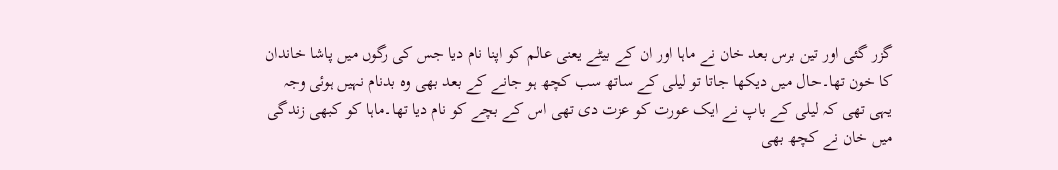گزر گئی اور تین برس بعد خان نے ماہا اور ان کے بیٹے یعنی عالم کو اپنا نام دیا جس کی رگوں میں پاشا خاندان کا خون تھا۔حال میں دیکھا جاتا تو لیلی کے ساتھ سب کچھ ہو جانے کے بعد بھی وہ بدنام نہیں ہوئی وجہ یہی تھی کہ لیلی کے باپ نے ایک عورت کو عزت دی تھی اس کے بچے کو نام دیا تھا۔ماہا کو کبھی زندگی میں خان نے کچھ بھی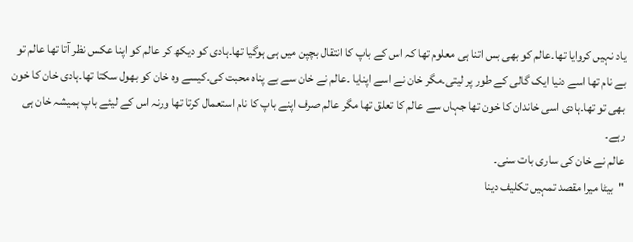یاد نہیں کروایا تھا۔عالم کو بھی بس اتنا ہی معلوم تھا کہ اس کے باپ کا انتقال بچپن میں ہی ہوگیا تھا۔ہادی کو دیکھ کر عالم کو اپنا عکس نظر آتا تھا عالم تو بے نام تھا اسے دنیا ایک گالی کے طور پر لیتی۔مگر خان نے اسے اپنایا ۔عالم نے خان سے بے پناہ محبت کی۔کیسے وہ خان کو بھول سکتا تھا۔ہادی خان کا خون بھی تو تھا۔ہادی اسی خاندان کا خون تھا جہاں سے عالم کا تعلق تھا مگر عالم صرف اپنے باپ کا نام استعمال کرتا تھا ورنہ اس کے لیئے باپ ہمیشہ خان ہی رہے۔
عالم نے خان کی ساری بات سنی۔
"بیٹا میرا مقصد تمہیں تکلیف دینا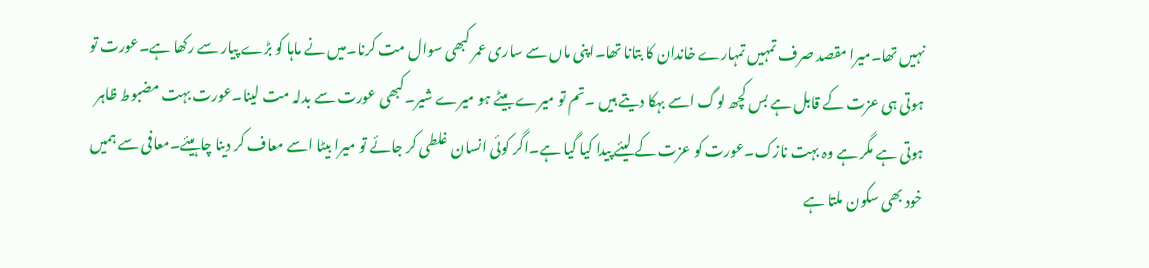نہیں تھا۔میرا مقصد صرف تمہیں تمہارے خاندان کا بتانا تھا۔اپنی ماں سے ساری عمر کبھی سوال مت کرنا۔میں نے ماہا کو بڑے پیار سے رکھا ہے۔عورت تو ہوتی ہی عزت کے قابل ہے بس کچھ لوگ اسے بہکا دیتے ہیں ۔تم تو میرے بیٹے ہو میرے شیر۔کبھی عورت سے بدلہ مت لینا۔عورت بہت مضبوط ظاہر ہوتی ہے مگر ہے وہ بہت نازک۔عورت کو عزت کے لیئے پیدا کیا گیا ہے۔اگر کوئی انسان غلطی کر جائے تو میرا بیٹا اسے معاف کر دینا چاہیئے۔معافی سے ہمیں خود بھی سکون ملتا ہے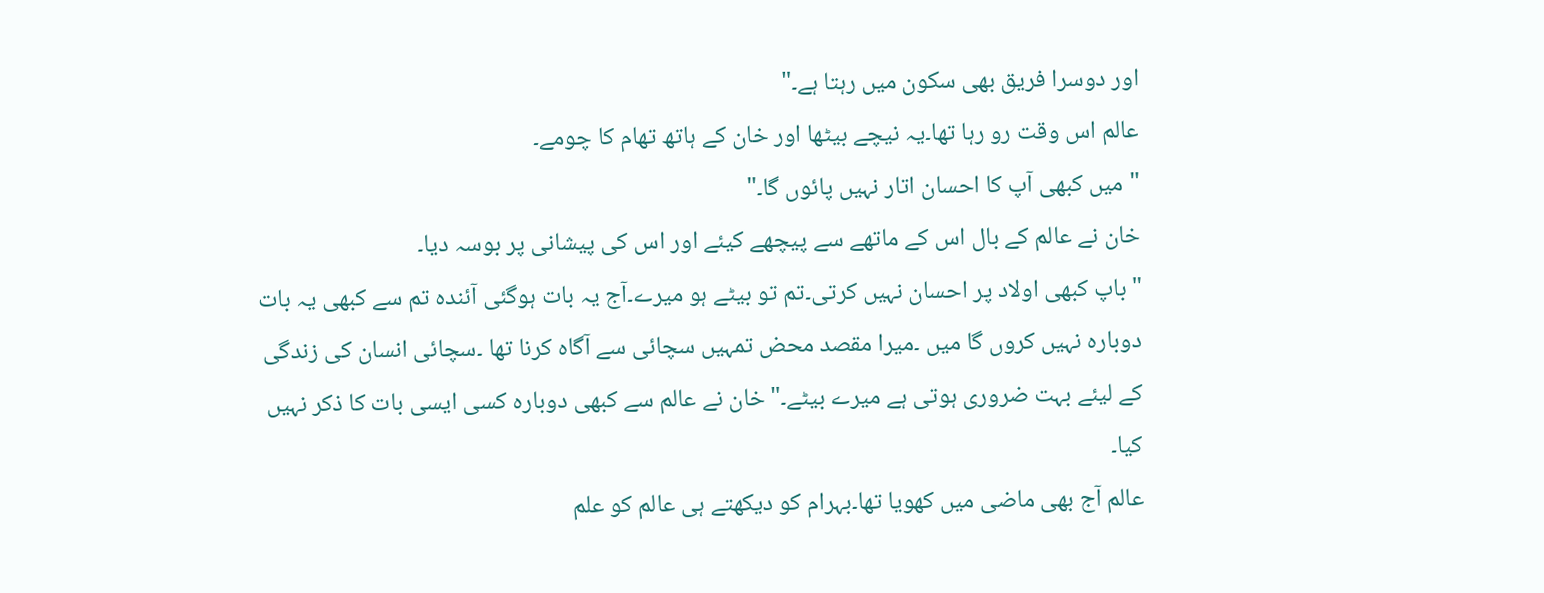اور دوسرا فریق بھی سکون میں رہتا ہے۔"
عالم اس وقت رو رہا تھا۔یہ نیچے بیٹھا اور خان کے ہاتھ تھام کا چومے۔
"میں کبھی آپ کا احسان اتار نہیں پائوں گا۔"
خان نے عالم کے بال اس کے ماتھے سے پیچھے کیئے اور اس کی پیشانی پر بوسہ دیا۔
"باپ کبھی اولاد پر احسان نہیں کرتی۔تم تو بیٹے ہو میرے۔آج یہ بات ہوگئی آئندہ تم سے کبھی یہ بات دوبارہ نہیں کروں گا میں ۔میرا مقصد محض تمہیں سچائی سے آگاہ کرنا تھا ۔سچائی انسان کی زندگی کے لیئے بہت ضروری ہوتی ہے میرے بیٹے۔"خان نے عالم سے کبھی دوبارہ کسی ایسی بات کا ذکر نہیں کیا۔
عالم آج بھی ماضی میں کھویا تھا۔بہرام کو دیکھتے ہی عالم کو علم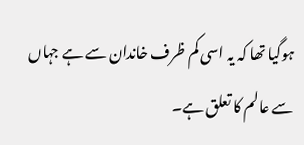ہوگیا تھا کہ یہ اسی کم ظرف خاندان سے ہے جہاں سے عالم کا تعلق ہے۔